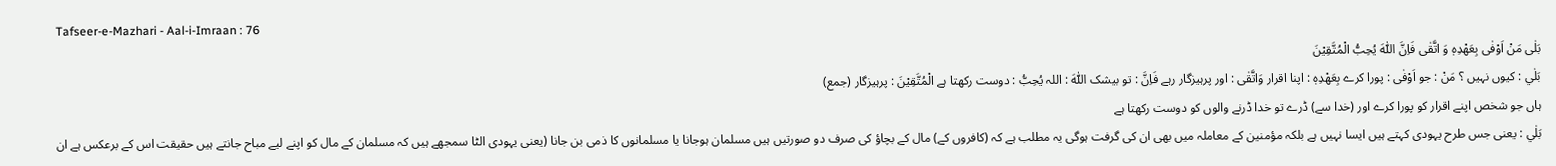Tafseer-e-Mazhari - Aal-i-Imraan : 76
بَلٰى مَنْ اَوْفٰى بِعَهْدِهٖ وَ اتَّقٰى فَاِنَّ اللّٰهَ یُحِبُّ الْمُتَّقِیْنَ
بَلٰي : کیوں نہیں ؟ مَنْ : جو اَوْفٰى : پورا کرے بِعَهْدِهٖ : اپنا اقرار وَاتَّقٰى : اور پرہیزگار رہے فَاِنَّ : تو بیشک اللّٰهَ : اللہ يُحِبُّ : دوست رکھتا ہے الْمُتَّقِيْنَ : پرہیزگار (جمع)
ہاں جو شخص اپنے اقرار کو پورا کرے اور (خدا سے) ڈرے تو خدا ڈرنے والوں کو دوست رکھتا ہے
بَلٰي : یعنی جس طرح یہودی کہتے ہیں ایسا نہیں ہے بلکہ مؤمنین کے معاملہ میں بھی ان کی گرفت ہوگی یہ مطلب ہے کہ (کافروں کے) مال کے بچاؤ کی صرف دو صورتیں ہیں مسلمان ہوجانا یا مسلمانوں کا ذمی بن جانا (یعنی یہودی الٹا سمجھے ہیں کہ مسلمان کے مال کو اپنے لیے مباح جانتے ہیں حقیقت اس کے برعکس ہے ان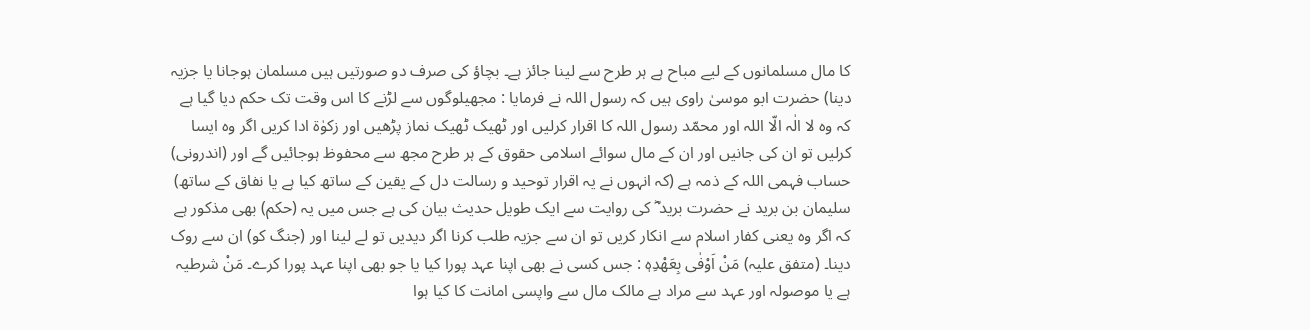کا مال مسلمانوں کے لیے مباح ہے ہر طرح سے لینا جائز ہے۔ بچاؤ کی صرف دو صورتیں ہیں مسلمان ہوجانا یا جزیہ دینا) حضرت ابو موسیٰ راوی ہیں کہ رسول اللہ نے فرمایا : مجھیلوگوں سے لڑنے کا اس وقت تک حکم دیا گیا ہے کہ وہ لا الٰہ الّا اللہ اور محمّد رسول اللہ کا اقرار کرلیں اور ٹھیک ٹھیک نماز پڑھیں اور زکوٰۃ ادا کریں اگر وہ ایسا کرلیں تو ان کی جانیں اور ان کے مال سوائے اسلامی حقوق کے ہر طرح مجھ سے محفوظ ہوجائیں گے اور (اندرونی) حساب فہمی اللہ کے ذمہ ہے (کہ انہوں نے یہ اقرار توحید و رسالت دل کے یقین کے ساتھ کیا ہے یا نفاق کے ساتھ) سلیمان بن برید نے حضرت برید ؓ کی روایت سے ایک طویل حدیث بیان کی ہے جس میں یہ (حکم) بھی مذکور ہے کہ اگر وہ یعنی کفار اسلام سے انکار کریں تو ان سے جزیہ طلب کرنا اگر دیدیں تو لے لینا اور (جنگ کو) ان سے روک دینا۔ (متفق علیہ) مَنْ اَوْفٰى بِعَهْدِهٖ : جس کسی نے بھی اپنا عہد پورا کیا یا جو بھی اپنا عہد پورا کرے۔ مَنْ شرطیہ ہے یا موصولہ اور عہد سے مراد ہے مالک مال سے واپسی امانت کا کیا ہوا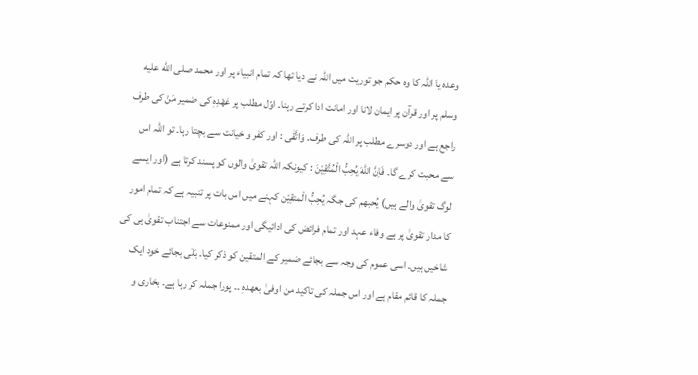وعدہ یا اللہ کا وہ حکم جو توریت میں اللہ نے دیا تھا کہ تمام انبیاء پر اور محمد صلى الله عليه وسلم پر اور قرآن پر ایمان لانا اور امانت ادا کرتے رہنا۔ اوّل مطلب پر عَھْدِہٖ کی ضمیر مَنْ کی طرف راجع ہے اور دوسرے مطلب پر اللہ کی طرف۔ وَاتَّقٰى : اور کفر و خیانت سے بچتا رہا۔ تو اللہ اس سے محبت کرے گا۔ فَاِنَّ اللّٰهَ يُحِبُّ الْمُتَّقِيْنَ : کیونکہ اللہ تقویٰ والوں کو پسند کرتا ہے (اور ایسے لوگ تقویٰ والے ہیں) یُحبھم کی جگہ یُحِبُّ الْمتقِیْن کہنے میں اس بات پر تنبیہ ہے کہ تمام امور کا مدار تقویٰ پر ہے وفاء عہد اور تمام فرائض کی ادائیگی اور ممنوعات سے اجتناب تقویٰ ہی کی شاخیں ہیں۔ اسی عموم کی وجہ سے بجائے ضمیر کے المتقین کو ذکر کیا۔ بَلٰی بجائے خود ایک جملہ کا قائم مقام ہے اور اس جملہ کی تاکید من اوفیٰ بعھدہٖ ۔۔ پورا جملہ کر رہا ہے۔ بخاری و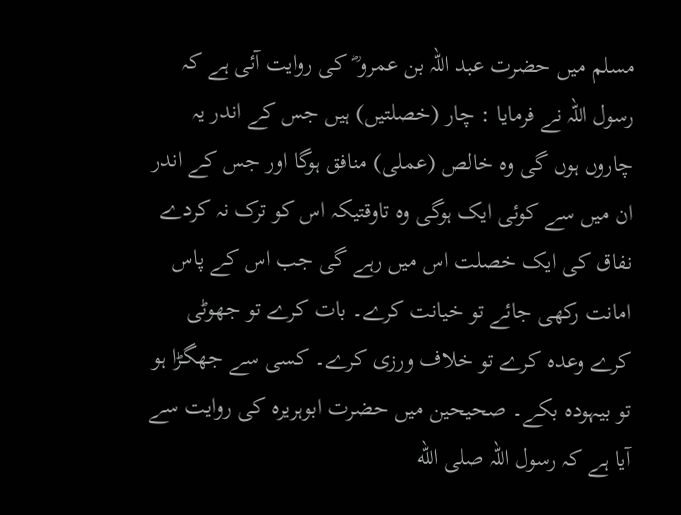مسلم میں حضرت عبد اللہ بن عمرو ؓ کی روایت آئی ہے کہ رسول اللہ نے فرمایا : چار (خصلتیں) ہیں جس کے اندر یہ چاروں ہوں گی وہ خالص (عملی) منافق ہوگا اور جس کے اندر ان میں سے کوئی ایک ہوگی وہ تاوقتیکہ اس کو ترک نہ کردے نفاق کی ایک خصلت اس میں رہے گی جب اس کے پاس امانت رکھی جائے تو خیانت کرے۔ بات کرے تو جھوٹی کرے وعدہ کرے تو خلاف ورزی کرے۔ کسی سے جھگڑا ہو تو بیہودہ بکے۔ صحیحین میں حضرت ابوہریرہ کی روایت سے آیا ہے کہ رسول اللہ صلى الله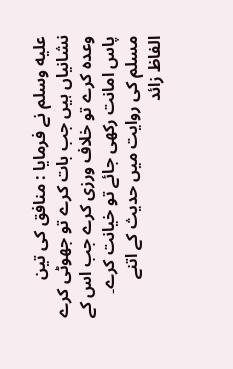عليه وسلم نے فرمایا : منافق کی تین نشانیاں ہیں جب بات کرے تو جھوٹی کرے وعدہ کرے تو خلاف ورزی کرے جب اس کے پاس امانت رکھی جائے تو خیانت کرے۔ مسلم کی روایت میں حدیث کے اتنے الفاظ زائد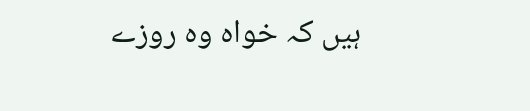ہیں کہ خواہ وہ روزے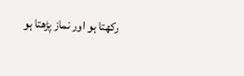رکھتا ہو اور نماز پڑھتا ہو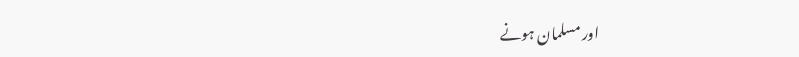اور مسلمان ہونے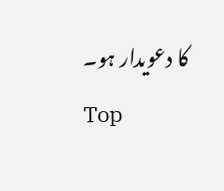کا دعویدار ہو۔
Top